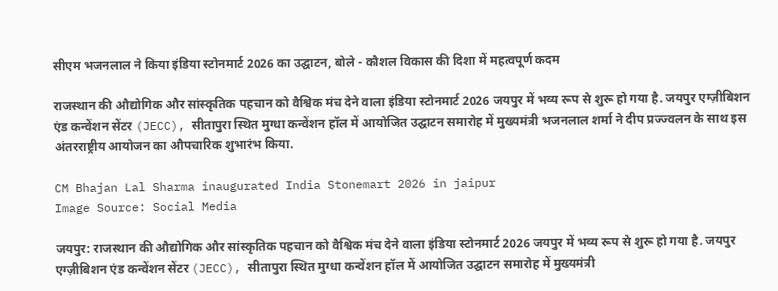सीएम भजनलाल ने किया इंडिया स्टोनमार्ट 2026 का उद्घाटन, बोले - कौशल विकास की दिशा में महत्वपूर्ण कदम

राजस्थान की औद्योगिक और सांस्कृतिक पहचान को वैश्विक मंच देने वाला इंडिया स्टोनमार्ट 2026 जयपुर में भव्य रूप से शुरू हो गया है. जयपुर एग्ज़ीबिशन एंड कन्वेंशन सेंटर (JECC), सीतापुरा स्थित मुग्धा कन्वेंशन हॉल में आयोजित उद्घाटन समारोह में मुख्यमंत्री भजनलाल शर्मा ने दीप प्रज्ज्वलन के साथ इस अंतरराष्ट्रीय आयोजन का औपचारिक शुभारंभ किया.

CM Bhajan Lal Sharma inaugurated India Stonemart 2026 in jaipur
Image Source: Social Media

जयपुर: राजस्थान की औद्योगिक और सांस्कृतिक पहचान को वैश्विक मंच देने वाला इंडिया स्टोनमार्ट 2026 जयपुर में भव्य रूप से शुरू हो गया है. जयपुर एग्ज़ीबिशन एंड कन्वेंशन सेंटर (JECC), सीतापुरा स्थित मुग्धा कन्वेंशन हॉल में आयोजित उद्घाटन समारोह में मुख्यमंत्री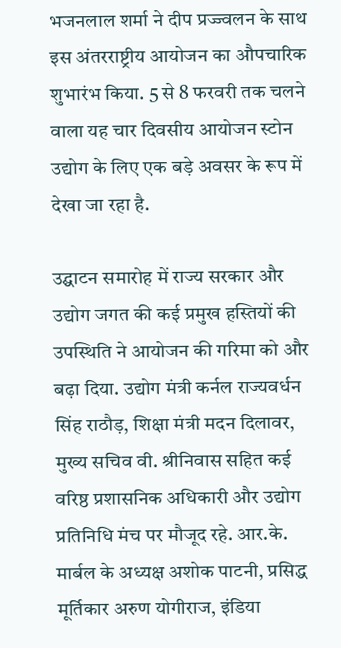भजनलाल शर्मा ने दीप प्रज्ज्वलन के साथ इस अंतरराष्ट्रीय आयोजन का औपचारिक शुभारंभ किया. 5 से 8 फरवरी तक चलने वाला यह चार दिवसीय आयोजन स्टोन उद्योग के लिए एक बड़े अवसर के रूप में देखा जा रहा है.

उद्घाटन समारोह में राज्य सरकार और उद्योग जगत की कई प्रमुख हस्तियों की उपस्थिति ने आयोजन की गरिमा को और बढ़ा दिया. उद्योग मंत्री कर्नल राज्यवर्धन सिंह राठौड़, शिक्षा मंत्री मदन दिलावर, मुख्य सचिव वी. श्रीनिवास सहित कई वरिष्ठ प्रशासनिक अधिकारी और उद्योग प्रतिनिधि मंच पर मौजूद रहे. आर.के. मार्बल के अध्यक्ष अशोक पाटनी, प्रसिद्ध मूर्तिकार अरुण योगीराज, इंडिया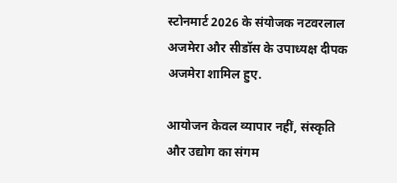स्टोनमार्ट 2026 के संयोजक नटवरलाल अजमेरा और सीडॉस के उपाध्यक्ष दीपक अजमेरा शामिल हुए.

आयोजन केवल व्यापार नहीं, संस्कृति और उद्योग का संगम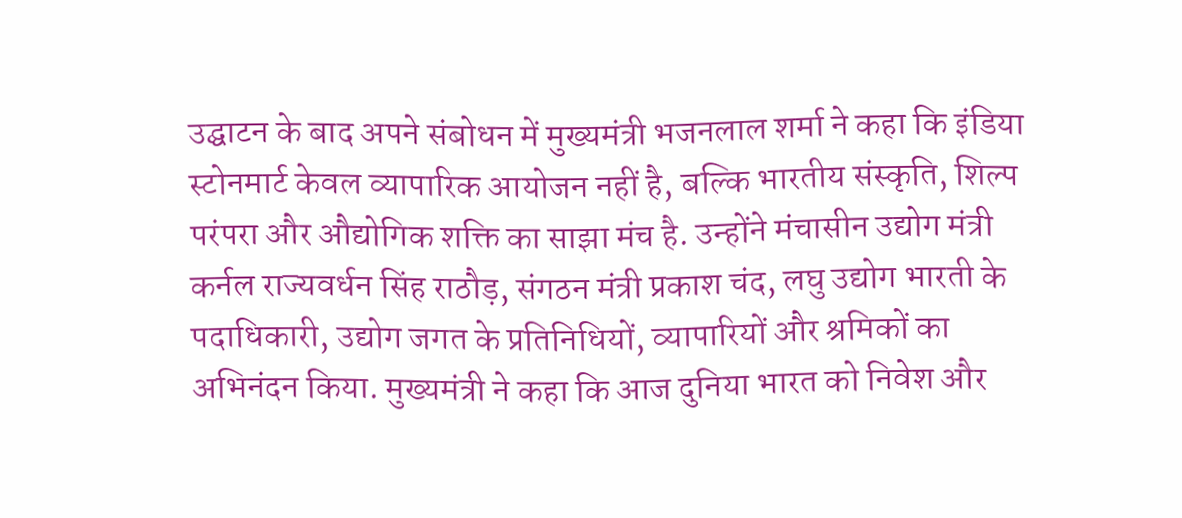उद्घाटन के बाद अपने संबोधन में मुख्यमंत्री भजनलाल शर्मा ने कहा कि इंडिया स्टोनमार्ट केवल व्यापारिक आयोजन नहीं है, बल्कि भारतीय संस्कृति, शिल्प परंपरा और औद्योगिक शक्ति का साझा मंच है. उन्होंने मंचासीन उद्योग मंत्री कर्नल राज्यवर्धन सिंह राठौड़, संगठन मंत्री प्रकाश चंद, लघु उद्योग भारती के पदाधिकारी, उद्योग जगत के प्रतिनिधियों, व्यापारियों और श्रमिकों का अभिनंदन किया. मुख्यमंत्री ने कहा कि आज दुनिया भारत को निवेश और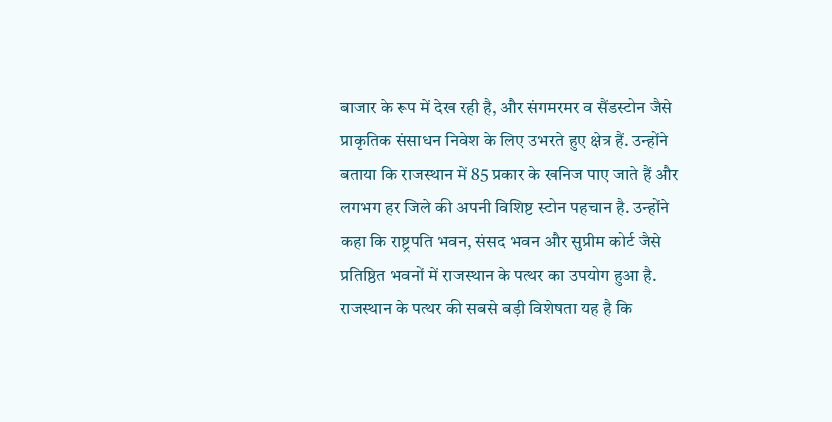बाजार के रूप में देख रही है, और संगमरमर व सैंडस्टोन जैसे प्राकृतिक संसाधन निवेश के लिए उभरते हुए क्षेत्र हैं. उन्होंने बताया कि राजस्थान में 85 प्रकार के खनिज पाए जाते हैं और लगभग हर जिले की अपनी विशिष्ट स्टोन पहचान है. उन्होंने कहा कि राष्ट्रपति भवन, संसद भवन और सुप्रीम कोर्ट जैसे प्रतिष्ठित भवनों में राजस्थान के पत्थर का उपयोग हुआ है. राजस्थान के पत्थर की सबसे बड़ी विशेषता यह है कि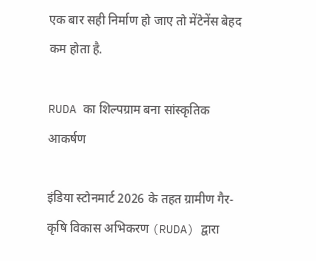एक बार सही निर्माण हो जाए तो मेंटेनेंस बेहद कम होता है.

RUDA का शिल्पग्राम बना सांस्कृतिक आकर्षण

इंडिया स्टोनमार्ट 2026 के तहत ग्रामीण गैर-कृषि विकास अभिकरण (RUDA) द्वारा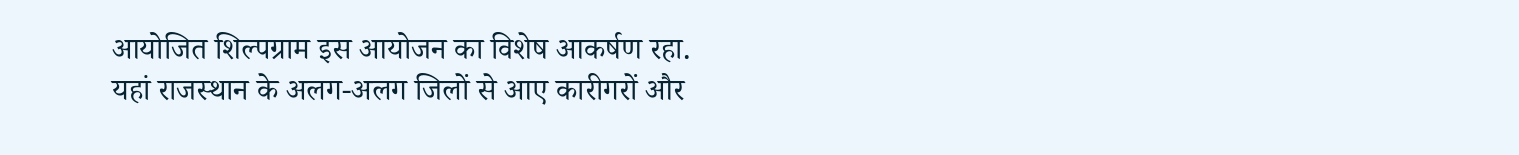आयोजित शिल्पग्राम इस आयोजन का विशेष आकर्षण रहा. यहां राजस्थान के अलग-अलग जिलों से आए कारीगरों और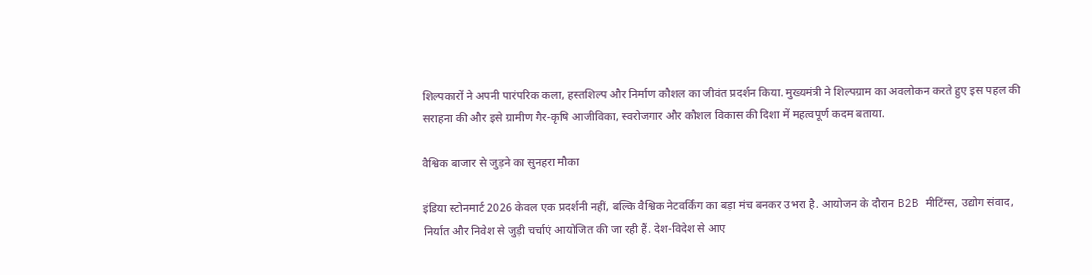शिल्पकारों ने अपनी पारंपरिक कला, हस्तशिल्प और निर्माण कौशल का जीवंत प्रदर्शन किया. मुख्यमंत्री ने शिल्पग्राम का अवलोकन करते हुए इस पहल की सराहना की और इसे ग्रामीण गैर-कृषि आजीविका, स्वरोजगार और कौशल विकास की दिशा में महत्वपूर्ण कदम बताया.

वैश्विक बाजार से जुड़ने का सुनहरा मौका

इंडिया स्टोनमार्ट 2026 केवल एक प्रदर्शनी नहीं, बल्कि वैश्विक नेटवर्किंग का बड़ा मंच बनकर उभरा है. आयोजन के दौरान B2B मीटिंग्स, उद्योग संवाद, निर्यात और निवेश से जुड़ी चर्चाएं आयोजित की जा रही हैं. देश-विदेश से आए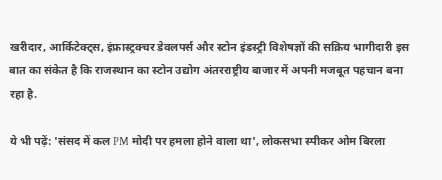खरीदार, आर्किटेक्ट्स, इंफ्रास्ट्रक्चर डेवलपर्स और स्टोन इंडस्ट्री विशेषज्ञों की सक्रिय भागीदारी इस बात का संकेत है कि राजस्थान का स्टोन उद्योग अंतरराष्ट्रीय बाजार में अपनी मजबूत पहचान बना रहा है.

ये भी पढ़ें: 'संसद में कल PM मोदी पर हमला होने वाला था', लोकसभा स्पीकर ओम बिरला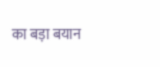का बड़ा बयान